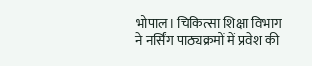भोपाल। चिकित्सा शिक्षा विभाग ने नर्सिंग पाठ्यक्रमों में प्रवेश की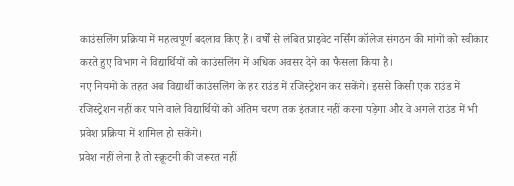काउंसलिंग प्रक्रिया में महत्वपूर्ण बदलाव किए हैं। वर्षों से लंबित प्राइवेट नर्सिंग कॉलेज संगठन की मांगों को स्वीकार करते हुए विभाग ने विद्यार्थियों को काउंसलिंग में अधिक अवसर देने का फैसला किया है।
नए नियमों के तहत अब विद्यार्थी काउंसलिंग के हर राउंड में रजिस्ट्रेशन कर सकेंगे। इससे किसी एक राउंड में रजिस्ट्रेशन नहीं कर पाने वाले विद्यार्थियों को अंतिम चरण तक इंतजार नहीं करना पड़ेगा और वे अगले राउंड में भी प्रवेश प्रक्रिया में शामिल हो सकेंगे।
प्रवेश नहीं लेना है तो स्क्रूटनी की जरूरत नहीं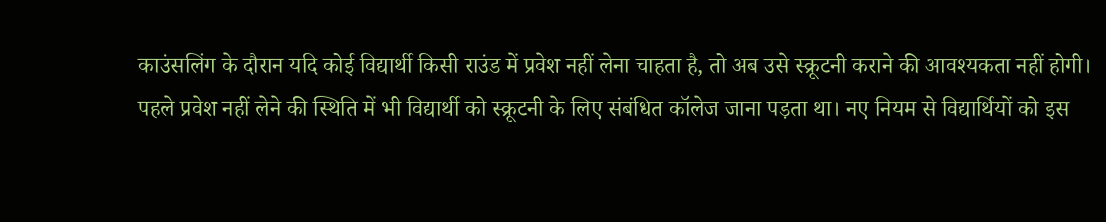काउंसलिंग के दौरान यदि कोई विद्यार्थी किसी राउंड में प्रवेश नहीं लेना चाहता है, तो अब उसे स्क्रूटनी कराने की आवश्यकता नहीं होगी।
पहले प्रवेश नहीं लेने की स्थिति में भी विद्यार्थी को स्क्रूटनी के लिए संबंधित कॉलेज जाना पड़ता था। नए नियम से विद्यार्थियों को इस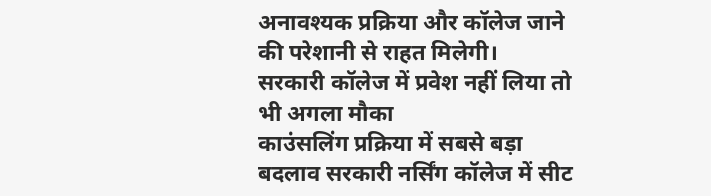अनावश्यक प्रक्रिया और कॉलेज जाने की परेशानी से राहत मिलेगी।
सरकारी कॉलेज में प्रवेश नहीं लिया तो भी अगला मौका
काउंसलिंग प्रक्रिया में सबसे बड़ा बदलाव सरकारी नर्सिंग कॉलेज में सीट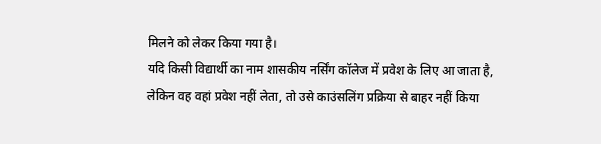मिलने को लेकर किया गया है।
यदि किसी विद्यार्थी का नाम शासकीय नर्सिंग कॉलेज में प्रवेश के लिए आ जाता है, लेकिन वह वहां प्रवेश नहीं लेता, तो उसे काउंसलिंग प्रक्रिया से बाहर नहीं किया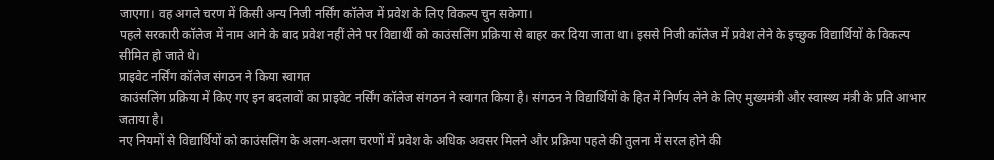जाएगा। वह अगले चरण में किसी अन्य निजी नर्सिंग कॉलेज में प्रवेश के लिए विकल्प चुन सकेगा।
पहले सरकारी कॉलेज में नाम आने के बाद प्रवेश नहीं लेने पर विद्यार्थी को काउंसलिंग प्रक्रिया से बाहर कर दिया जाता था। इससे निजी कॉलेज में प्रवेश लेने के इच्छुक विद्यार्थियों के विकल्प सीमित हो जाते थे।
प्राइवेट नर्सिंग कॉलेज संगठन ने किया स्वागत
काउंसलिंग प्रक्रिया में किए गए इन बदलावों का प्राइवेट नर्सिंग कॉलेज संगठन ने स्वागत किया है। संगठन ने विद्यार्थियों के हित में निर्णय लेने के लिए मुख्यमंत्री और स्वास्थ्य मंत्री के प्रति आभार जताया है।
नए नियमों से विद्यार्थियों को काउंसलिंग के अलग-अलग चरणों में प्रवेश के अधिक अवसर मिलने और प्रक्रिया पहले की तुलना में सरल होने की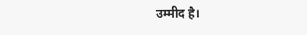उम्मीद है।